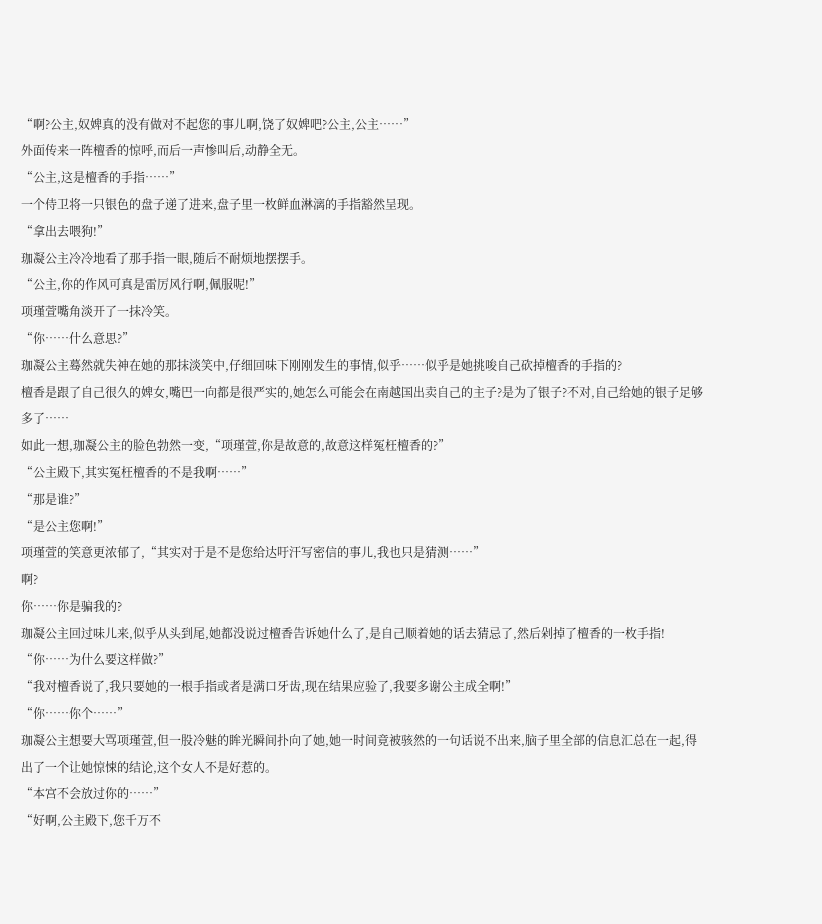“啊?公主,奴婢真的没有做对不起您的事儿啊,饶了奴婢吧?公主,公主……”
外面传来一阵檀香的惊呼,而后一声惨叫后,动静全无。
“公主,这是檀香的手指……”
一个侍卫将一只银色的盘子递了进来,盘子里一枚鲜血淋漓的手指豁然呈现。
“拿出去喂狗!”
珈凝公主冷冷地看了那手指一眼,随后不耐烦地摆摆手。
“公主,你的作风可真是雷厉风行啊,佩服呢!”
项瑾萱嘴角淡开了一抹冷笑。
“你……什么意思?”
珈凝公主蓦然就失神在她的那抹淡笑中,仔细回味下刚刚发生的事情,似乎……似乎是她挑唆自己砍掉檀香的手指的?
檀香是跟了自己很久的婢女,嘴巴一向都是很严实的,她怎么可能会在南越国出卖自己的主子?是为了银子?不对,自己给她的银子足够多了……
如此一想,珈凝公主的脸色勃然一变,“项瑾萱,你是故意的,故意这样冤枉檀香的?”
“公主殿下,其实冤枉檀香的不是我啊……”
“那是谁?”
“是公主您啊!”
项瑾萱的笑意更浓郁了,“其实对于是不是您给达吁汗写密信的事儿,我也只是猜测……”
啊?
你……你是骗我的?
珈凝公主回过味儿来,似乎从头到尾,她都没说过檀香告诉她什么了,是自己顺着她的话去猜忌了,然后剁掉了檀香的一枚手指!
“你……为什么要这样做?”
“我对檀香说了,我只要她的一根手指或者是满口牙齿,现在结果应验了,我要多谢公主成全啊!”
“你……你个……”
珈凝公主想要大骂项瑾萱,但一股冷魅的眸光瞬间扑向了她,她一时间竟被骇然的一句话说不出来,脑子里全部的信息汇总在一起,得出了一个让她惊悚的结论,这个女人不是好惹的。
“本宫不会放过你的……”
“好啊,公主殿下,您千万不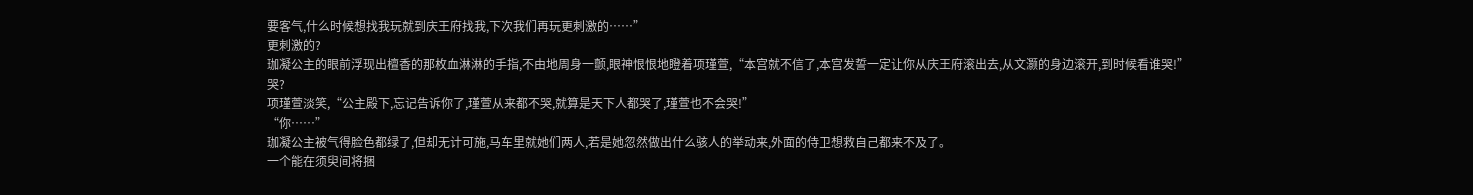要客气,什么时候想找我玩就到庆王府找我,下次我们再玩更刺激的……”
更刺激的?
珈凝公主的眼前浮现出檀香的那枚血淋淋的手指,不由地周身一颤,眼神恨恨地瞪着项瑾萱,“本宫就不信了,本宫发誓一定让你从庆王府滚出去,从文灏的身边滚开,到时候看谁哭!”
哭?
项瑾萱淡笑,“公主殿下,忘记告诉你了,瑾萱从来都不哭,就算是天下人都哭了,瑾萱也不会哭!”
“你……”
珈凝公主被气得脸色都绿了,但却无计可施,马车里就她们两人,若是她忽然做出什么骇人的举动来,外面的侍卫想救自己都来不及了。
一个能在须臾间将捆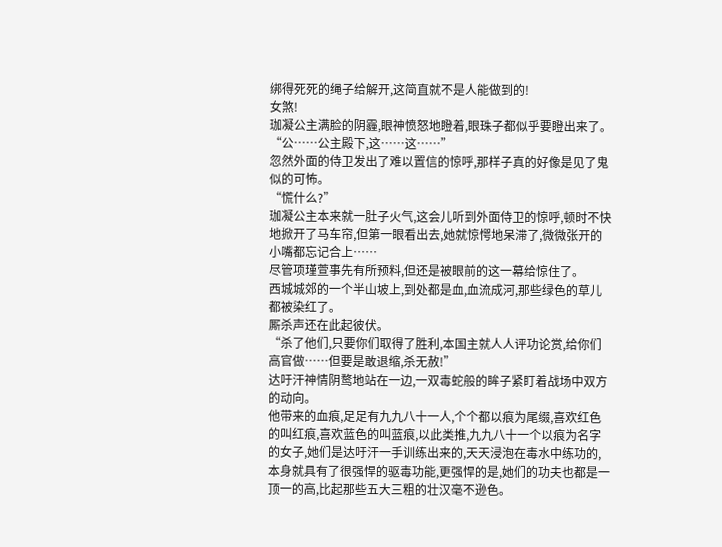绑得死死的绳子给解开,这简直就不是人能做到的!
女煞!
珈凝公主满脸的阴霾,眼神愤怒地瞪着,眼珠子都似乎要瞪出来了。
“公……公主殿下,这……这……”
忽然外面的侍卫发出了难以置信的惊呼,那样子真的好像是见了鬼似的可怖。
“慌什么?”
珈凝公主本来就一肚子火气,这会儿听到外面侍卫的惊呼,顿时不快地掀开了马车帘,但第一眼看出去,她就惊愕地呆滞了,微微张开的小嘴都忘记合上……
尽管项瑾萱事先有所预料,但还是被眼前的这一幕给惊住了。
西城城郊的一个半山坡上,到处都是血,血流成河,那些绿色的草儿都被染红了。
厮杀声还在此起彼伏。
“杀了他们,只要你们取得了胜利,本国主就人人评功论赏,给你们高官做……但要是敢退缩,杀无赦!”
达吁汗神情阴鹜地站在一边,一双毒蛇般的眸子紧盯着战场中双方的动向。
他带来的血痕,足足有九九八十一人,个个都以痕为尾缀,喜欢红色的叫红痕,喜欢蓝色的叫蓝痕,以此类推,九九八十一个以痕为名字的女子,她们是达吁汗一手训练出来的,天天浸泡在毒水中练功的,本身就具有了很强悍的驱毒功能,更强悍的是,她们的功夫也都是一顶一的高,比起那些五大三粗的壮汉毫不逊色。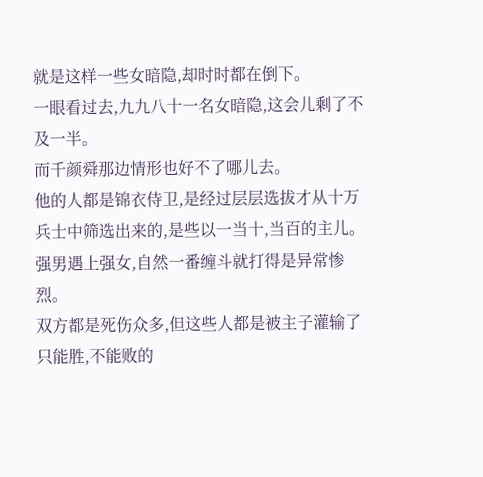就是这样一些女暗隐,却时时都在倒下。
一眼看过去,九九八十一名女暗隐,这会儿剩了不及一半。
而千颜舜那边情形也好不了哪儿去。
他的人都是锦衣侍卫,是经过层层选拔才从十万兵士中筛选出来的,是些以一当十,当百的主儿。
强男遇上强女,自然一番缠斗就打得是异常惨烈。
双方都是死伤众多,但这些人都是被主子灌输了只能胜,不能败的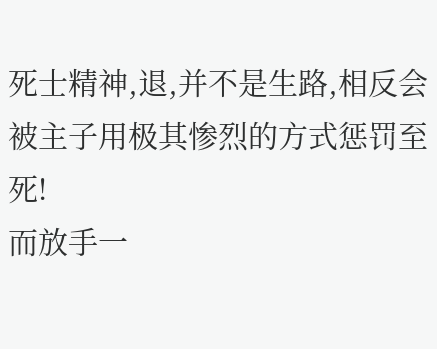死士精神,退,并不是生路,相反会被主子用极其惨烈的方式惩罚至死!
而放手一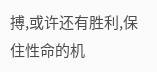搏,或许还有胜利,保住性命的机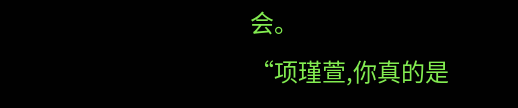会。
“项瑾萱,你真的是